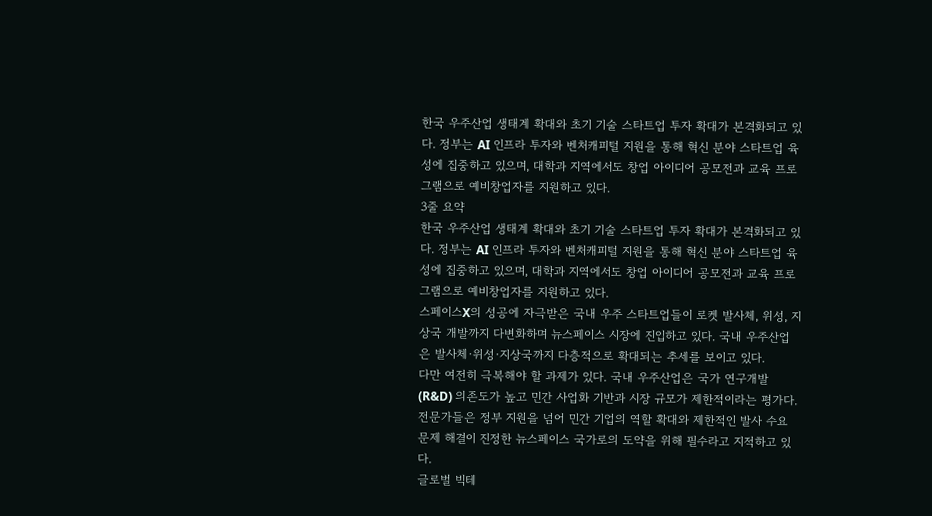한국 우주산업 생태계 확대와 초기 기술 스타트업 투자 확대가 본격화되고 있다. 정부는 AI 인프라 투자와 벤처캐피털 지원을 통해 혁신 분야 스타트업 육성에 집중하고 있으며, 대학과 지역에서도 창업 아이디어 공모전과 교육 프로그램으로 예비창업자를 지원하고 있다.
3줄 요약
한국 우주산업 생태계 확대와 초기 기술 스타트업 투자 확대가 본격화되고 있다. 정부는 AI 인프라 투자와 벤처캐피털 지원을 통해 혁신 분야 스타트업 육성에 집중하고 있으며, 대학과 지역에서도 창업 아이디어 공모전과 교육 프로그램으로 예비창업자를 지원하고 있다.
스페이스X의 성공에 자극받은 국내 우주 스타트업들이 로켓 발사체, 위성, 지상국 개발까지 다변화하며 뉴스페이스 시장에 진입하고 있다. 국내 우주산업은 발사체·위성·지상국까지 다층적으로 확대되는 추세를 보이고 있다.
다만 여전히 극복해야 할 과제가 있다. 국내 우주산업은 국가 연구개발(R&D) 의존도가 높고 민간 사업화 기반과 시장 규모가 제한적이라는 평가다. 전문가들은 정부 지원을 넘어 민간 기업의 역할 확대와 제한적인 발사 수요 문제 해결이 진정한 뉴스페이스 국가로의 도약을 위해 필수라고 지적하고 있다.
글로벌 빅테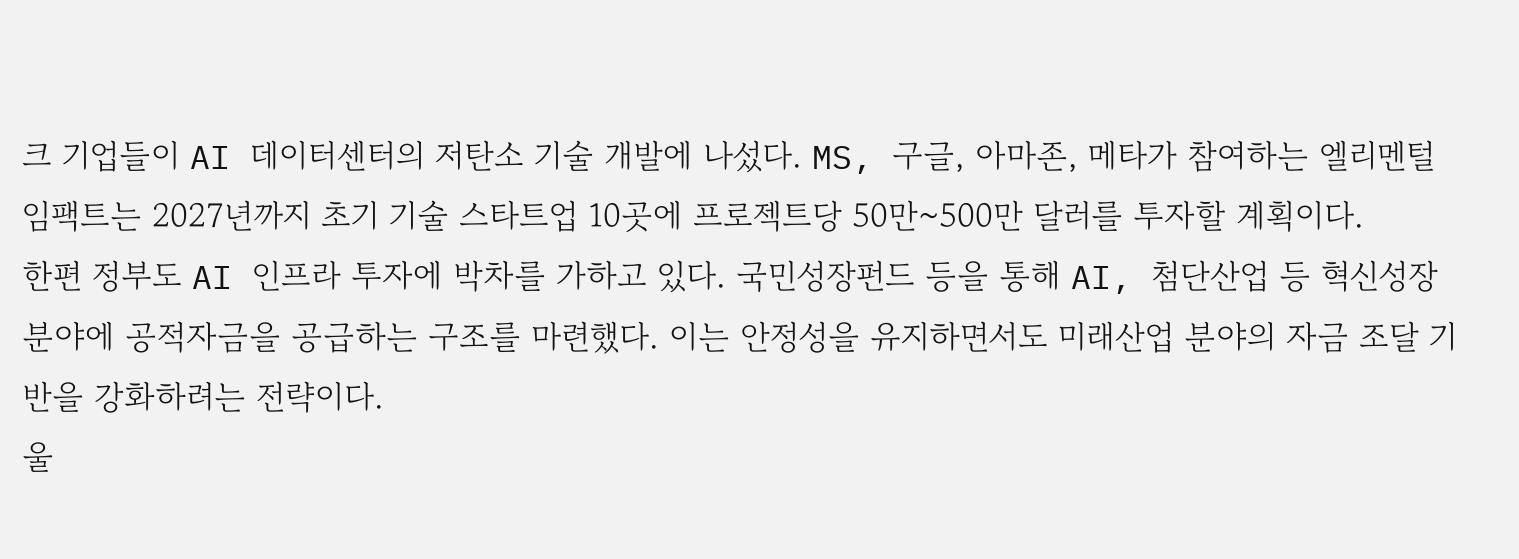크 기업들이 AI 데이터센터의 저탄소 기술 개발에 나섰다. MS, 구글, 아마존, 메타가 참여하는 엘리멘털 임팩트는 2027년까지 초기 기술 스타트업 10곳에 프로젝트당 50만~500만 달러를 투자할 계획이다.
한편 정부도 AI 인프라 투자에 박차를 가하고 있다. 국민성장펀드 등을 통해 AI, 첨단산업 등 혁신성장 분야에 공적자금을 공급하는 구조를 마련했다. 이는 안정성을 유지하면서도 미래산업 분야의 자금 조달 기반을 강화하려는 전략이다.
울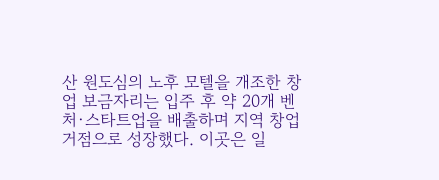산 원도심의 노후 모텔을 개조한 창업 보금자리는 입주 후 약 20개 벤처·스타트업을 배출하며 지역 창업 거점으로 성장했다. 이곳은 일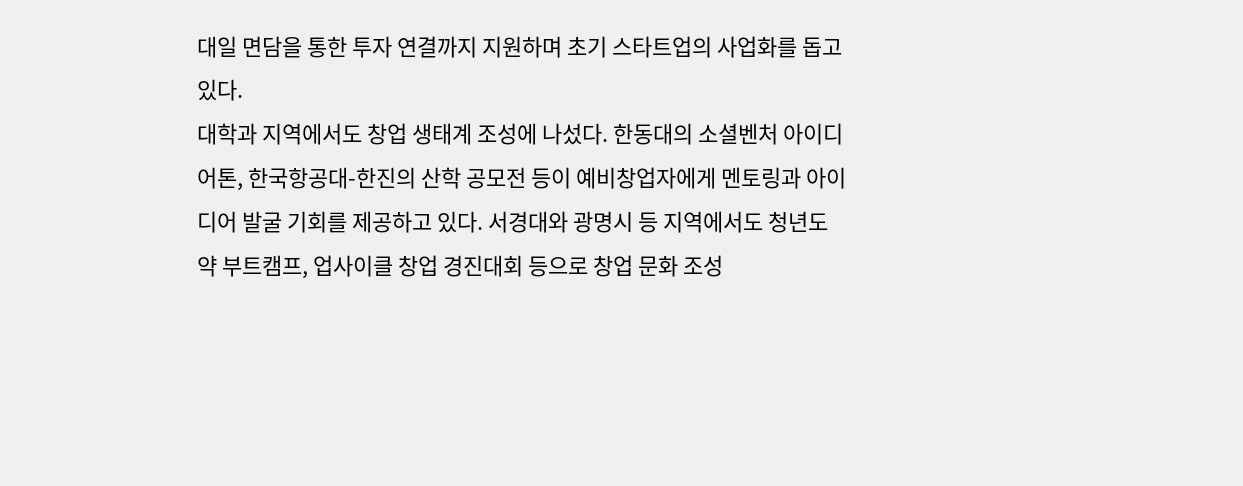대일 면담을 통한 투자 연결까지 지원하며 초기 스타트업의 사업화를 돕고 있다.
대학과 지역에서도 창업 생태계 조성에 나섰다. 한동대의 소셜벤처 아이디어톤, 한국항공대-한진의 산학 공모전 등이 예비창업자에게 멘토링과 아이디어 발굴 기회를 제공하고 있다. 서경대와 광명시 등 지역에서도 청년도약 부트캠프, 업사이클 창업 경진대회 등으로 창업 문화 조성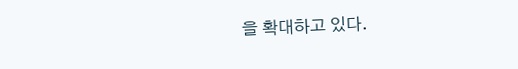을 확대하고 있다.